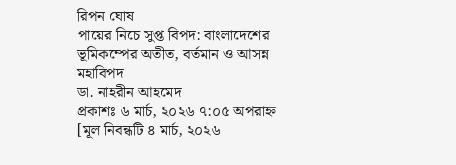রিপন ঘোষ
পায়ের নিচে সুপ্ত বিপদ: বাংলাদেশের ভূমিকম্পের অতীত, বর্তমান ও আসন্ন মহাবিপদ
ডা. নাহরীন আহমেদ
প্রকাশঃ ৬ মার্চ, ২০২৬ ৭:০৫ অপরাহ্ন
[মূল নিবন্ধটি ৪ মার্চ, ২০২৬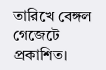তারিখে বেঙ্গল গেজেটে প্রকাশিত।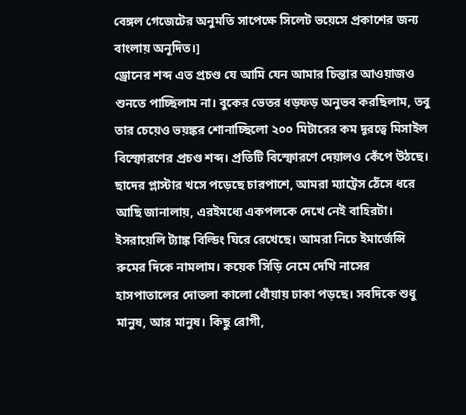বেঙ্গল গেজেটের অনুমতি সাপেক্ষে সিলেট ভয়েসে প্রকাশের জন্য বাংলায় অনূদিত।]
ড্রোনের শব্দ এত প্রচণ্ড যে আমি যেন আমার চিন্তার আওয়াজও শুনতে পাচ্ছিলাম না। বুকের ভেতর ধড়ফড় অনুভব করছিলাম, তবু তার চেয়েও ভয়ঙ্কর শোনাচ্ছিলো ২০০ মিটারের কম দূরত্বে মিসাইল বিস্ফোরণের প্রচণ্ড শব্দ। প্রতিটি বিস্ফোরণে দেয়ালও কেঁপে উঠছে। ছাদের প্লাস্টার খসে পড়েছে চারপাশে, আমরা ম্যাট্রেস ঠেঁসে ধরে আছি জানালায়, এরইমধ্যে একপলকে দেখে নেই বাহিরটা।
ইসরায়েলি ট্যাঙ্ক বিল্ডিং ঘিরে রেখেছে। আমরা নিচে ইমার্জেন্সি রুমের দিকে নামলাম। কয়েক সিড়ি নেমে দেখি নাসের হাসপাতালের দোতলা কালো ধোঁয়ায় ঢাকা পড়ছে। সবদিকে শুধু মানুষ, আর মানুষ। কিছু রোগী,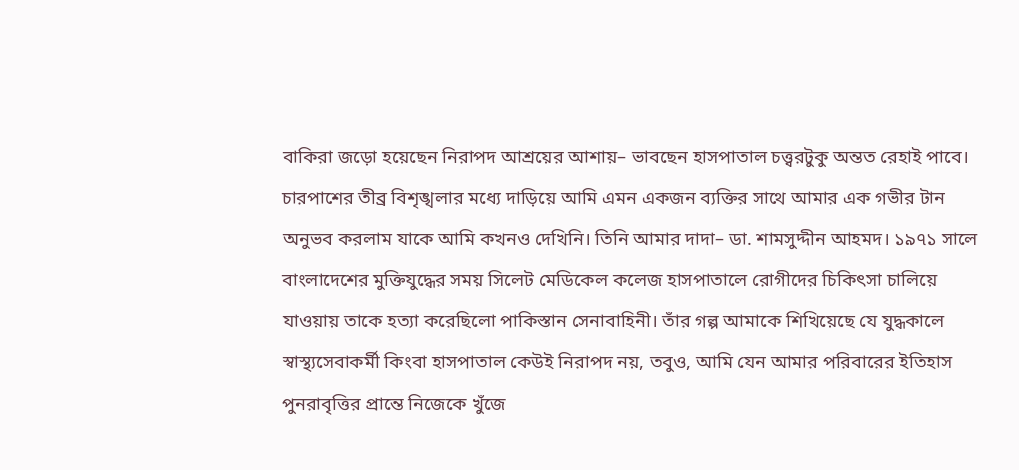বাকিরা জড়ো হয়েছেন নিরাপদ আশ্রয়ের আশায়– ভাবছেন হাসপাতাল চত্ত্বরটুকু অন্তত রেহাই পাবে।
চারপাশের তীব্র বিশৃঙ্খলার মধ্যে দাড়িয়ে আমি এমন একজন ব্যক্তির সাথে আমার এক গভীর টান অনুভব করলাম যাকে আমি কখনও দেখিনি। তিনি আমার দাদা– ডা. শামসুদ্দীন আহমদ। ১৯৭১ সালে বাংলাদেশের মুক্তিযুদ্ধের সময় সিলেট মেডিকেল কলেজ হাসপাতালে রোগীদের চিকিৎসা চালিয়ে যাওয়ায় তাকে হত্যা করেছিলো পাকিস্তান সেনাবাহিনী। তাঁর গল্প আমাকে শিখিয়েছে যে যুদ্ধকালে স্বাস্থ্যসেবাকর্মী কিংবা হাসপাতাল কেউই নিরাপদ নয়, তবুও, আমি যেন আমার পরিবারের ইতিহাস পুনরাবৃত্তির প্রান্তে নিজেকে খুঁজে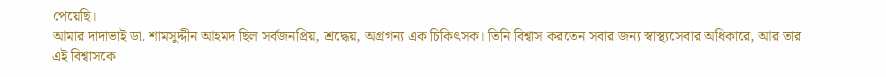পেয়েছি।
আমার দাদাভাই ডা. শামসুদ্দীন আহমদ ছিল সর্বজনপ্রিয়, শ্রদ্ধেয়, অগ্রগন্য এক চিকিৎসক। তিনি বিশ্বাস করতেন সবার জন্য স্বাস্থ্যসেবার অধিকারে, আর তার এই বিশ্বাসকে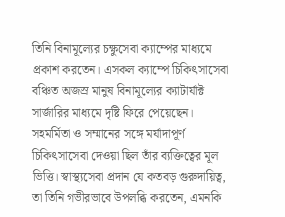তিনি বিনামূল্যের চক্ষুসেবা ক্যাম্পের মাধ্যমে প্রকাশ করতেন। এসকল ক্যাম্পে চিকিৎসাসেবা বঞ্চিত অজস্র মানুষ বিনামূল্যের ক্যাটার্যাক্ট সার্জারির মাধ্যমে দৃষ্টি ফিরে পেয়েছেন। সহমর্মিতা ও সম্মানের সঙ্গে মর্যাদাপূর্ণ চিকিৎসাসেবা দেওয়া ছিল তাঁর ব্যক্তিত্বের মূল ভিত্তি। স্বাস্থ্যসেবা প্রদান যে কতবড় গুরুদায়িত্ব, তা তিনি গভীরভাবে উপলব্ধি করতেন, এমনকি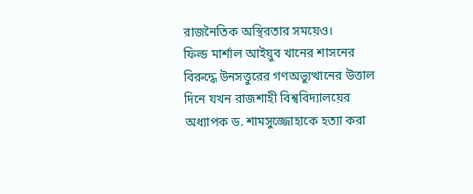রাজনৈতিক অস্থিরতার সময়েও।
ফিল্ড মার্শাল আইয়ুব খানের শাসনের বিরুদ্ধে উনসত্তুরের গণঅভ্যুত্থানের উত্তাল দিনে যখন রাজশাহী বিশ্ববিদ্যালয়ের অধ্যাপক ড. শামসুজ্জোহাকে হত্যা করা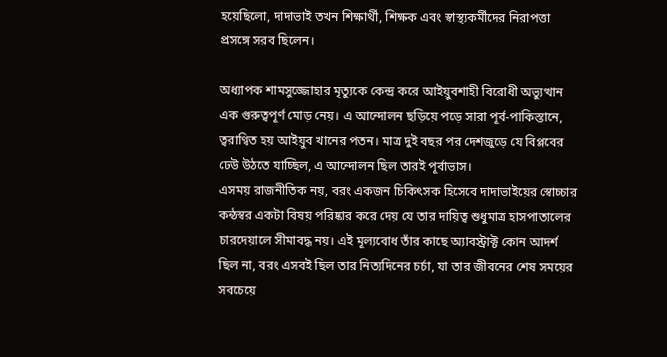হয়েছিলো, দাদাভাই তখন শিক্ষার্থী, শিক্ষক এবং স্বাস্থ্যকর্মীদের নিরাপত্তা প্রসঙ্গে সরব ছিলেন।

অধ্যাপক শামসুজ্জোহার মৃত্যুকে কেন্দ্র করে আইয়ুবশাহী বিরোধী অভ্যুত্থান এক গুরুত্বপূর্ণ মোড় নেয়। এ আন্দোলন ছড়িয়ে পড়ে সারা পূর্ব-পাকিস্তানে, ত্বরাণ্বিত হয় আইয়ুব খানের পতন। মাত্র দুই বছর পর দেশজুড়ে যে বিপ্লবের ঢেউ উঠতে যাচ্ছিল, এ আন্দোলন ছিল তারই পূর্বাভাস।
এসময় রাজনীতিক নয়, বরং একজন চিকিৎসক হিসেবে দাদাভাইয়ের স্বোচ্চার কন্ঠস্বর একটা বিষয় পরিষ্কার করে দেয় যে তার দায়িত্ব শুধুমাত্র হাসপাতালের চারদেয়ালে সীমাবদ্ধ নয়। এই মূল্যবোধ তাঁর কাছে অ্যাবস্ট্রাক্ট কোন আদর্শ ছিল না, বরং এসবই ছিল তার নিত্যদিনের চর্চা, যা তার জীবনের শেষ সময়ের সবচেয়ে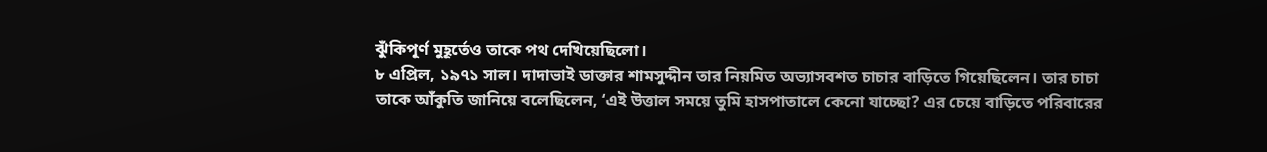ঝুঁকিপূর্ণ মুহূর্তেও তাকে পথ দেখিয়েছিলো।
৮ এপ্রিল, ১৯৭১ সাল। দাদাভাই ডাক্তার শামসুদ্দীন তার নিয়মিত অভ্যাসবশত চাচার বাড়িতে গিয়েছিলেন। তার চাচা তাকে আঁকুতি জানিয়ে বলেছিলেন, ‘এই উত্তাল সময়ে তুমি হাসপাতালে কেনো যাচ্ছো? এর চেয়ে বাড়িতে পরিবারের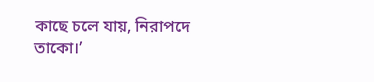কাছে চলে যায়, নিরাপদে তাকো।’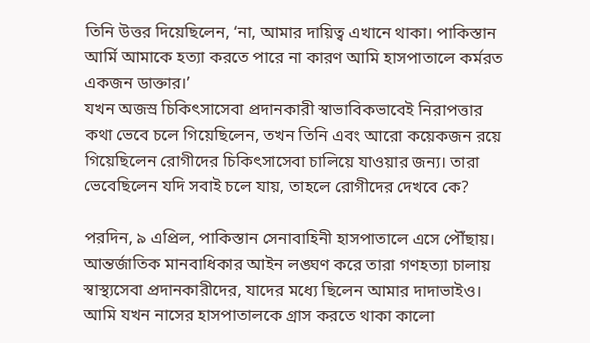তিনি উত্তর দিয়েছিলেন, ‘না, আমার দায়িত্ব এখানে থাকা। পাকিস্তান আর্মি আমাকে হত্যা করতে পারে না কারণ আমি হাসপাতালে কর্মরত একজন ডাক্তার।’
যখন অজস্র চিকিৎসাসেবা প্রদানকারী স্বাভাবিকভাবেই নিরাপত্তার কথা ভেবে চলে গিয়েছিলেন, তখন তিনি এবং আরো কয়েকজন রয়ে গিয়েছিলেন রোগীদের চিকিৎসাসেবা চালিয়ে যাওয়ার জন্য। তারা ভেবেছিলেন যদি সবাই চলে যায়, তাহলে রোগীদের দেখবে কে?

পরদিন, ৯ এপ্রিল, পাকিস্তান সেনাবাহিনী হাসপাতালে এসে পৌঁছায়। আন্তর্জাতিক মানবাধিকার আইন লঙ্ঘণ করে তারা গণহত্যা চালায় স্বাস্থ্যসেবা প্রদানকারীদের, যাদের মধ্যে ছিলেন আমার দাদাভাইও।
আমি যখন নাসের হাসপাতালকে গ্রাস করতে থাকা কালো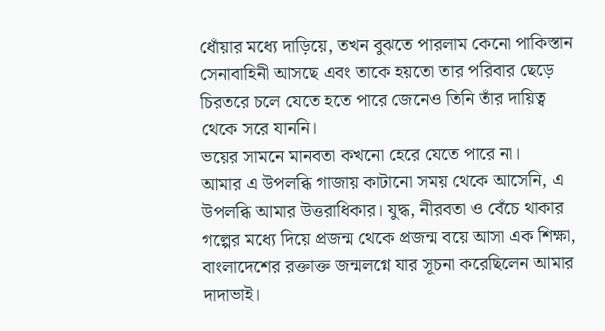ধোঁয়ার মধ্যে দাড়িয়ে, তখন বুঝতে পারলাম কেনো পাকিস্তান সেনাবাহিনী আসছে এবং তাকে হয়তো তার পরিবার ছেড়ে চিরতরে চলে যেতে হতে পারে জেনেও তিনি তাঁর দায়িত্ব থেকে সরে যাননি।
ভয়ের সামনে মানবতা কখনো হেরে যেতে পারে না।
আমার এ উপলব্ধি গাজায় কাটানো সময় থেকে আসেনি, এ উপলব্ধি আমার উত্তরাধিকার। যুদ্ধ, নীরবতা ও বেঁচে থাকার গল্পের মধ্যে দিয়ে প্রজন্ম থেকে প্রজন্ম বয়ে আসা এক শিক্ষা, বাংলাদেশের রক্তাক্ত জন্মলগ্নে যার সূচনা করেছিলেন আমার দাদাভাই।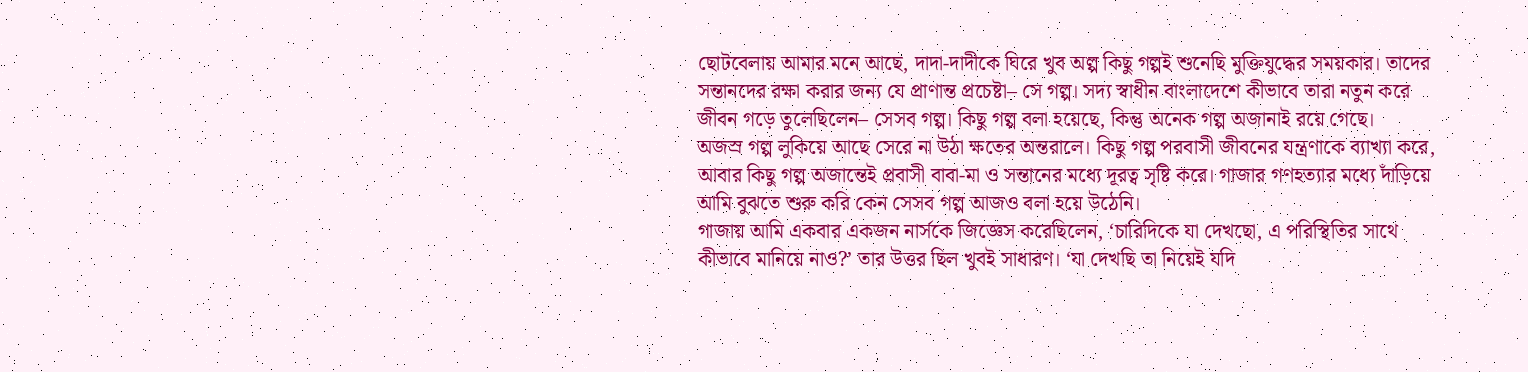ছোটবেলায় আমার মনে আছে, দাদা-দাদীকে ঘিরে খুব অল্প কিছু গল্পই শুনেছি মুক্তিযুদ্ধের সময়কার। তাদের সন্তানদের রক্ষা করার জন্য যে প্রাণান্ত প্রচেষ্টা– সে গল্প। সদ্য স্বাধীন বাংলাদেশে কীভাবে তারা নতুন করে জীবন গড়ে তুলেছিলেন– সেসব গল্প। কিছু গল্প বলা হয়েছে, কিন্তু অনেক গল্প অজানাই রয়ে গেছে।
অজস্র গল্প লুকিয়ে আছে সেরে না উঠা ক্ষতের অন্তরালে। কিছু গল্প পরবাসী জীবনের যন্ত্রণাকে ব্যাখ্যা করে, আবার কিছু গল্প অজান্তেই প্রবাসী বাবা-মা ও সন্তানের মধ্যে দূরত্ব সৃষ্টি করে। গাজার গণহত্যার মধ্যে দাঁড়িয়ে আমি বুঝতে শুরু করি কেন সেসব গল্প আজও বলা হয়ে উঠেনি।
গাজায় আমি একবার একজন নার্সকে জিজ্ঞেস করেছিলেন, ‘চারিদিকে যা দেখছো, এ পরিস্থিতির সাথে কীভাবে মানিয়ে নাও?’ তার উত্তর ছিল খুবই সাধারণ। ‘যা দেখছি তা নিয়েই যদি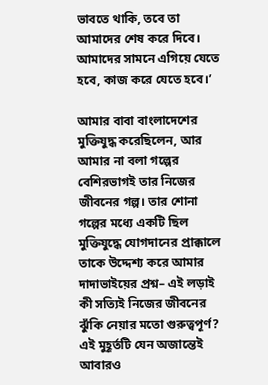ভাবতে থাকি, তবে তা আমাদের শেষ করে দিবে। আমাদের সামনে এগিয়ে যেতে হবে, কাজ করে যেতে হবে।’

আমার বাবা বাংলাদেশের মুক্তিযুদ্ধ করেছিলেন, আর আমার না বলা গল্পের বেশিরভাগই তার নিজের জীবনের গল্প। তার শোনা গল্পের মধ্যে একটি ছিল মুক্তিযুদ্ধে যোগদানের প্রাক্কালে তাকে উদ্দেশ্য করে আমার দাদাভাইয়ের প্রশ্ন– এই লড়াই কী সত্যিই নিজের জীবনের ঝুঁকি নেয়ার মতো গুরুত্বপূর্ণ?
এই মুহূর্তটি যেন অজান্তেই আবারও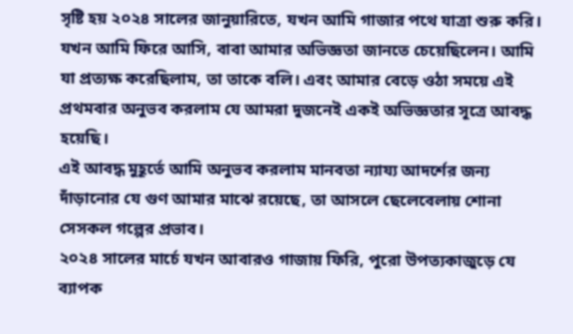সৃষ্টি হয় ২০২৪ সালের জানুয়ারিতে, যখন আমি গাজার পথে যাত্রা শুরু করি। যখন আমি ফিরে আসি, বাবা আমার অভিজ্ঞতা জানতে চেয়েছিলেন। আমি যা প্রত্যক্ষ করেছিলাম, তা তাকে বলি। এবং আমার বেড়ে ওঠা সময়ে এই প্রথমবার অনুভব করলাম যে আমরা দুজনেই একই অভিজ্ঞতার সূত্রে আবদ্ধ হয়েছি।
এই আবদ্ধ মুহূর্তে আমি অনুভব করলাম মানবতা ন্যায্য আদর্শের জন্য দাঁড়ানোর যে গুণ আমার মাঝে রয়েছে, তা আসলে ছেলেবেলায় শোনা সেসকল গল্পের প্রভাব।
২০২৪ সালের মার্চে যখন আবারও গাজায় ফিরি, পুরো উপত্যকাজুড়ে যে ব্যাপক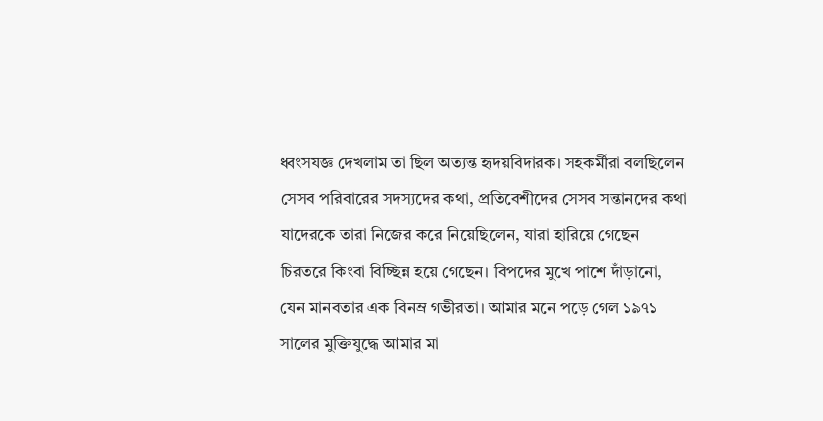ধ্বংসযজ্ঞ দেখলাম তা ছিল অত্যন্ত হৃদয়বিদারক। সহকর্মীরা বলছিলেন সেসব পরিবারের সদস্যদের কথা, প্রতিবেশীদের সেসব সন্তানদের কথা যাদেরকে তারা নিজের করে নিয়েছিলেন, যারা হারিয়ে গেছেন চিরতরে কিংবা বিচ্ছিন্ন হয়ে গেছেন। বিপদের মুখে পাশে দাঁড়ানো, যেন মানবতার এক বিনম্র গভীরতা। আমার মনে পড়ে গেল ১৯৭১ সালের মুক্তিযুদ্ধে আমার মা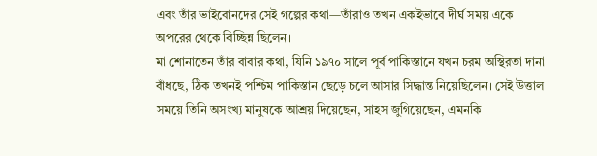এবং তাঁর ভাইবোনদের সেই গল্পের কথা—তাঁরাও তখন একইভাবে দীর্ঘ সময় একে অপরের থেকে বিচ্ছিন্ন ছিলেন।
মা শোনাতেন তাঁর বাবার কথা, যিনি ১৯৭০ সালে পূর্ব পাকিস্তানে যখন চরম অস্থিরতা দানা বাঁধছে, ঠিক তখনই পশ্চিম পাকিস্তান ছেড়ে চলে আসার সিদ্ধান্ত নিয়েছিলেন। সেই উত্তাল সময়ে তিনি অসংখ্য মানুষকে আশ্রয় দিয়েছেন, সাহস জুগিয়েছেন, এমনকি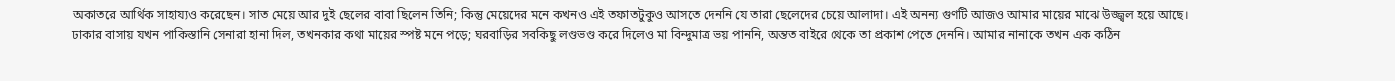অকাতরে আর্থিক সাহায্যও করেছেন। সাত মেয়ে আর দুই ছেলের বাবা ছিলেন তিনি; কিন্তু মেয়েদের মনে কখনও এই তফাতটুকুও আসতে দেননি যে তারা ছেলেদের চেয়ে আলাদা। এই অনন্য গুণটি আজও আমার মায়ের মাঝে উজ্জ্বল হয়ে আছে।
ঢাকার বাসায় যখন পাকিস্তানি সেনারা হানা দিল, তখনকার কথা মায়ের স্পষ্ট মনে পড়ে; ঘরবাড়ির সবকিছু লণ্ডভণ্ড করে দিলেও মা বিন্দুমাত্র ভয় পাননি, অন্তত বাইরে থেকে তা প্রকাশ পেতে দেননি। আমার নানাকে তখন এক কঠিন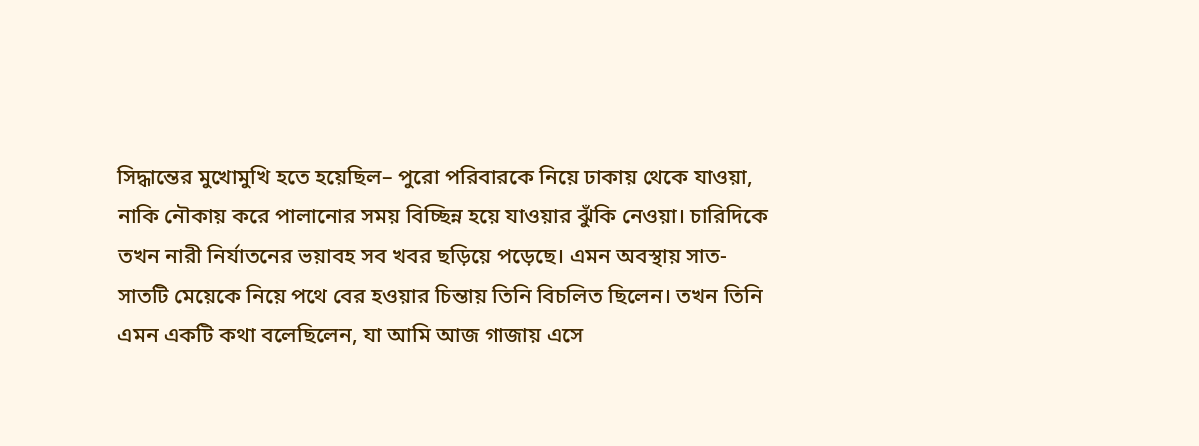সিদ্ধান্তের মুখোমুখি হতে হয়েছিল– পুরো পরিবারকে নিয়ে ঢাকায় থেকে যাওয়া, নাকি নৌকায় করে পালানোর সময় বিচ্ছিন্ন হয়ে যাওয়ার ঝুঁকি নেওয়া। চারিদিকে তখন নারী নির্যাতনের ভয়াবহ সব খবর ছড়িয়ে পড়েছে। এমন অবস্থায় সাত-সাতটি মেয়েকে নিয়ে পথে বের হওয়ার চিন্তায় তিনি বিচলিত ছিলেন। তখন তিনি এমন একটি কথা বলেছিলেন, যা আমি আজ গাজায় এসে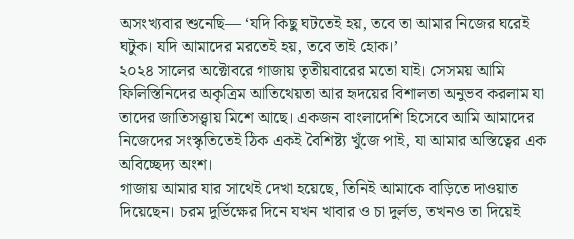অসংখ্যবার শুনেছি— ‘যদি কিছু ঘটতেই হয়, তবে তা আমার নিজের ঘরেই ঘটুক। যদি আমাদের মরতেই হয়, তবে তাই হোক।’
২০২৪ সালের অক্টোবরে গাজায় তৃতীয়বারের মতো যাই। সেসময় আমি ফিলিস্তিনিদের অকৃত্রিম আতিথেয়তা আর হৃদয়ের বিশালতা অনুভব করলাম যা তাদের জাতিসত্ত্বায় মিশে আছে। একজন বাংলাদেশি হিসেবে আমি আমাদের নিজেদের সংস্কৃতিতেই ঠিক একই বৈশিষ্ট্য খুঁজে পাই, যা আমার অস্তিত্বের এক অবিচ্ছেদ্য অংশ।
গাজায় আমার যার সাথেই দেখা হয়েছে, তিনিই আমাকে বাড়িতে দাওয়াত দিয়েছেন। চরম দুর্ভিক্ষের দিনে যখন খাবার ও চা দুর্লভ, তখনও তা দিয়েই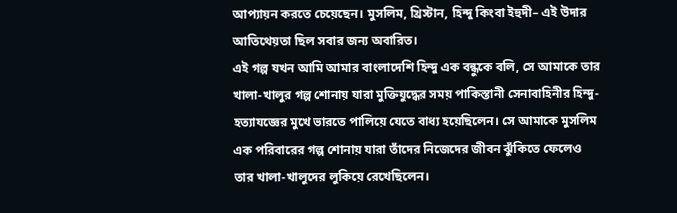আপ্যায়ন করতে চেয়েছেন। মুসলিম, খ্রিস্টান, হিন্দু কিংবা ইহুদী– এই উদার আতিথেয়তা ছিল সবার জন্য অবারিত।
এই গল্প যখন আমি আমার বাংলাদেশি হিন্দু এক বন্ধুকে বলি, সে আমাকে তার খালা-খালুর গল্প শোনায় যারা মুক্তিযুদ্ধের সময় পাকিস্তানী সেনাবাহিনীর হিন্দু-হত্যাযজ্ঞের মুখে ভারতে পালিয়ে যেতে বাধ্য হয়েছিলেন। সে আমাকে মুসলিম এক পরিবারের গল্প শোনায় যারা তাঁদের নিজেদের জীবন ঝুঁকিতে ফেলেও তার খালা-খালুদের লুকিয়ে রেখেছিলেন।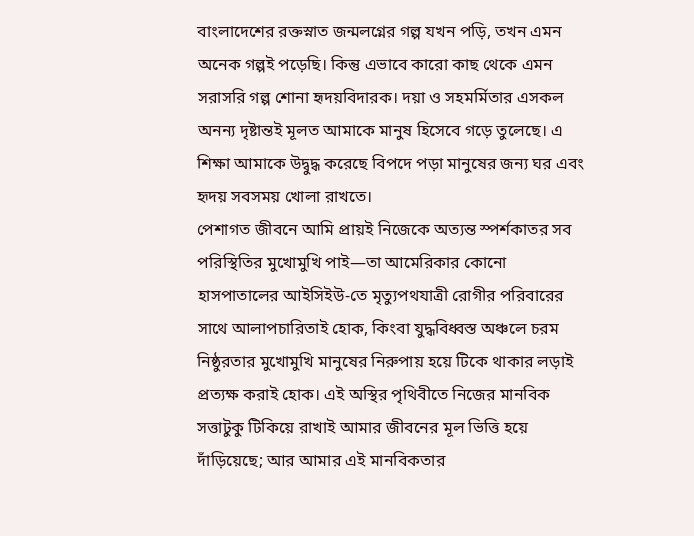বাংলাদেশের রক্তস্নাত জন্মলগ্নের গল্প যখন পড়ি, তখন এমন অনেক গল্পই পড়েছি। কিন্তু এভাবে কারো কাছ থেকে এমন সরাসরি গল্প শোনা হৃদয়বিদারক। দয়া ও সহমর্মিতার এসকল অনন্য দৃষ্টান্তই মূলত আমাকে মানুষ হিসেবে গড়ে তুলেছে। এ শিক্ষা আমাকে উদ্বুদ্ধ করেছে বিপদে পড়া মানুষের জন্য ঘর এবং হৃদয় সবসময় খোলা রাখতে।
পেশাগত জীবনে আমি প্রায়ই নিজেকে অত্যন্ত স্পর্শকাতর সব পরিস্থিতির মুখোমুখি পাই—তা আমেরিকার কোনো হাসপাতালের আইসিইউ-তে মৃত্যুপথযাত্রী রোগীর পরিবারের সাথে আলাপচারিতাই হোক, কিংবা যুদ্ধবিধ্বস্ত অঞ্চলে চরম নিষ্ঠুরতার মুখোমুখি মানুষের নিরুপায় হয়ে টিকে থাকার লড়াই প্রত্যক্ষ করাই হোক। এই অস্থির পৃথিবীতে নিজের মানবিক সত্তাটুকু টিকিয়ে রাখাই আমার জীবনের মূল ভিত্তি হয়ে দাঁড়িয়েছে; আর আমার এই মানবিকতার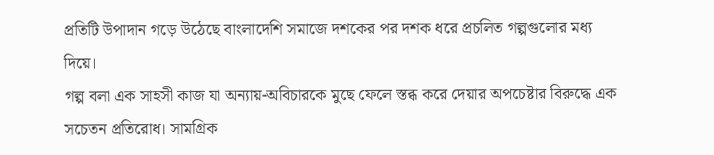প্রতিটি উপাদান গড়ে উঠেছে বাংলাদেশি সমাজে দশকের পর দশক ধরে প্রচলিত গল্পগুলোর মধ্য দিয়ে।
গল্প বলা এক সাহসী কাজ যা অন্যায়-অবিচারকে মুছে ফেলে স্তব্ধ করে দেয়ার অপচেষ্টার বিরুদ্ধে এক সচেতন প্রতিরোধ। সামগ্রিক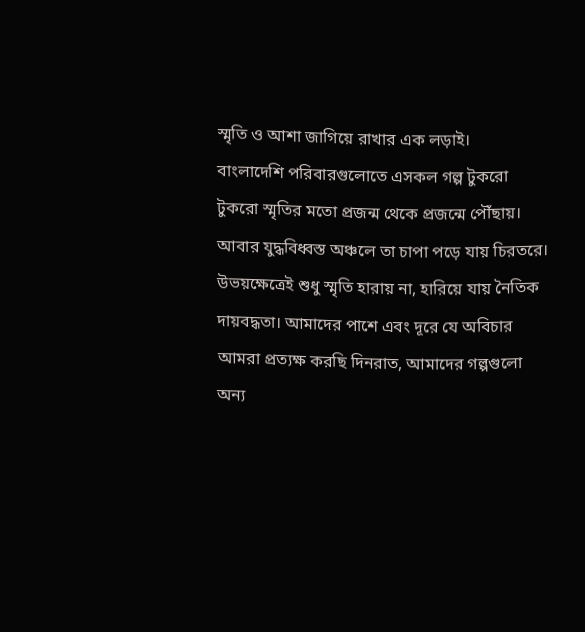স্মৃতি ও আশা জাগিয়ে রাখার এক লড়াই।
বাংলাদেশি পরিবারগুলোতে এসকল গল্প টুকরো টুকরো স্মৃতির মতো প্রজন্ম থেকে প্রজন্মে পৌঁছায়। আবার যুদ্ধবিধ্বস্ত অঞ্চলে তা চাপা পড়ে যায় চিরতরে। উভয়ক্ষেত্রেই শুধু স্মৃতি হারায় না, হারিয়ে যায় নৈতিক দায়বদ্ধতা। আমাদের পাশে এবং দূরে যে অবিচার আমরা প্রত্যক্ষ করছি দিনরাত, আমাদের গল্পগুলো অন্য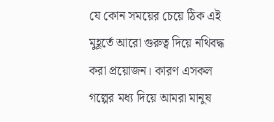যে কোন সময়ের চেয়ে ঠিক এই মুহূর্তে আরো গুরুত্ব দিয়ে নথিবদ্ধ করা প্রয়োজন। কারণ এসকল গল্পের মধ্য দিয়ে আমরা মানুষ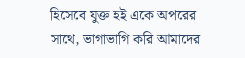হিসেবে যুক্ত হই একে অপরের সাথে, ভাগাভাগি করি আমাদের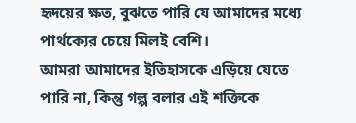হৃদয়ের ক্ষত, বুঝতে পারি যে আমাদের মধ্যে পার্থক্যের চেয়ে মিলই বেশি।
আমরা আমাদের ইতিহাসকে এড়িয়ে যেতে পারি না, কিন্তু গল্প বলার এই শক্তিকে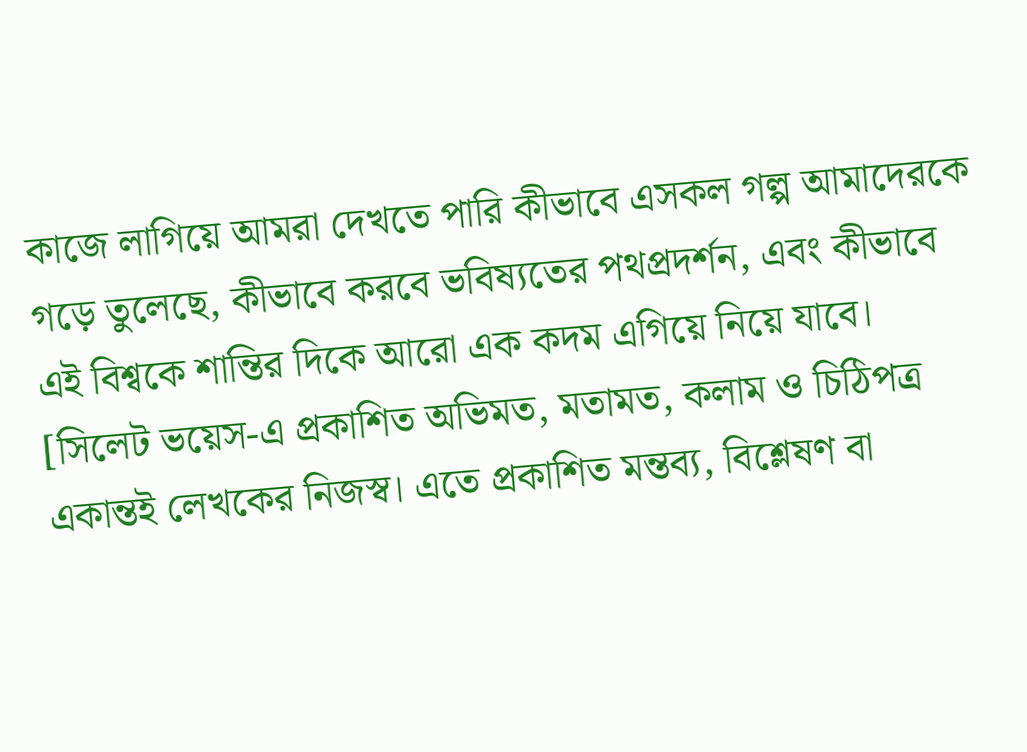কাজে লাগিয়ে আমরা দেখতে পারি কীভাবে এসকল গল্প আমাদেরকে গড়ে তুলেছে, কীভাবে করবে ভবিষ্যতের পথপ্রদর্শন, এবং কীভাবে এই বিশ্বকে শান্তির দিকে আরো এক কদম এগিয়ে নিয়ে যাবে।
[সিলেট ভয়েস-এ প্রকাশিত অভিমত, মতামত, কলাম ও চিঠিপত্র একান্তই লেখকের নিজস্ব। এতে প্রকাশিত মন্তব্য, বিশ্লেষণ বা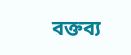বক্তব্য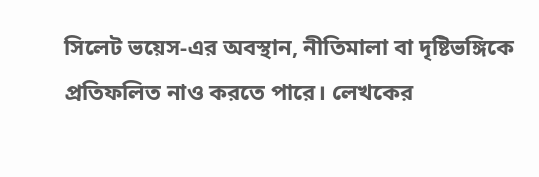সিলেট ভয়েস-এর অবস্থান, নীতিমালা বা দৃষ্টিভঙ্গিকে প্রতিফলিত নাও করতে পারে। লেখকের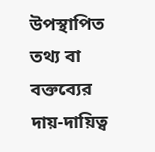উপস্থাপিত তথ্য বা বক্তব্যের দায়-দায়িত্ব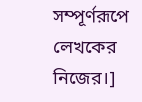সম্পূর্ণরূপে লেখকের নিজের।]